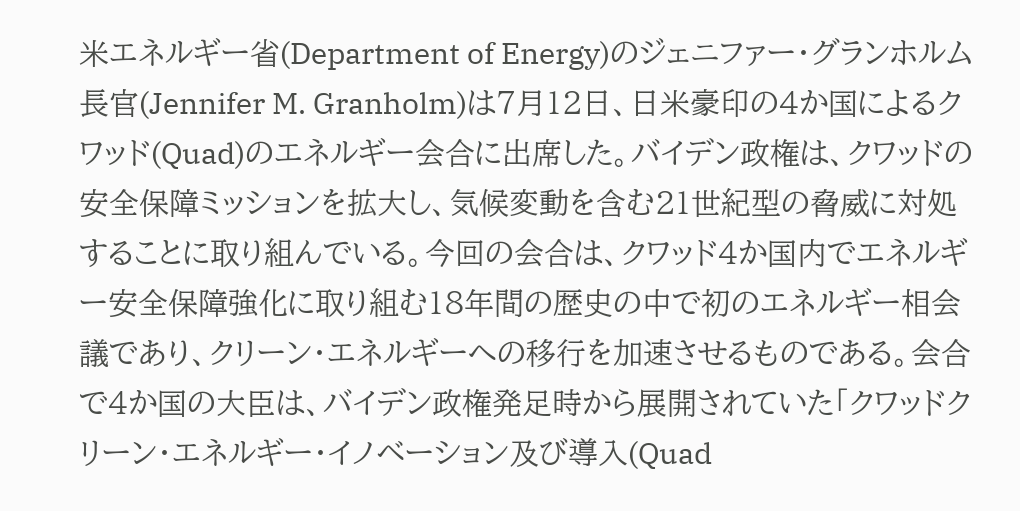米エネルギー省(Department of Energy)のジェニファー・グランホルム長官(Jennifer M. Granholm)は7月12日、日米豪印の4か国によるクワッド(Quad)のエネルギー会合に出席した。バイデン政権は、クワッドの安全保障ミッションを拡大し、気候変動を含む21世紀型の脅威に対処することに取り組んでいる。今回の会合は、クワッド4か国内でエネルギー安全保障強化に取り組む18年間の歴史の中で初のエネルギー相会議であり、クリーン・エネルギーへの移行を加速させるものである。会合で4か国の大臣は、バイデン政権発足時から展開されていた「クワッドクリーン・エネルギー・イノベーション及び導入(Quad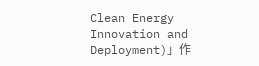Clean Energy Innovation and Deployment)」作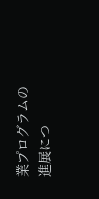業プログラムの進展につ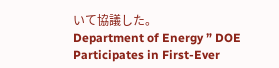いて協議した。
Department of Energy ” DOE Participates in First-Ever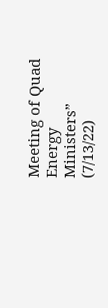Meeting of Quad Energy Ministers” (7/13/22)